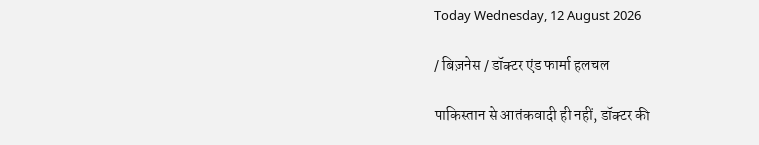Today Wednesday, 12 August 2026

/ बिज़नेस / डॉक्टर एंड फार्मा हलचल

पाकिस्तान से आतंकवादी ही नहीं, डॉक्टर की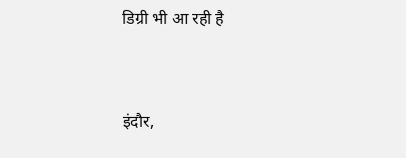डिग्री भी आ रही है


इंदौर,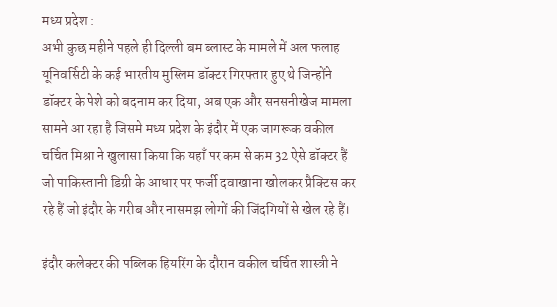मध्य प्रदेश :
अभी कुछ महीने पहले ही दिल्ली बम ब्लास्ट के मामले में अल फलाह यूनिवर्सिटी के कई भारतीय मुस्लिम डॉक्टर गिरफ्तार हुए थे जिन्होंने डॉक्टर के पेशे को बदनाम कर दिया, अब एक और सनसनीखेज मामला सामने आ रहा है जिसमे मध्य प्रदेश के इंदौर में एक जागरूक वकील चर्चित मिश्रा ने खुलासा किया कि यहाँ पर कम से कम 32 ऐसे डॉक्टर हैं जो पाकिस्तानी डिग्री के आधार पर फर्जी दवाखाना खोलकर प्रैक्टिस कर रहे हैं जो इंदौर के गरीब और नासमझ लोगों की जिंदगियों से खेल रहे हैं।

इंदौर कलेक्टर की पब्लिक हियरिंग के दौरान वकील चर्चित शास्त्री ने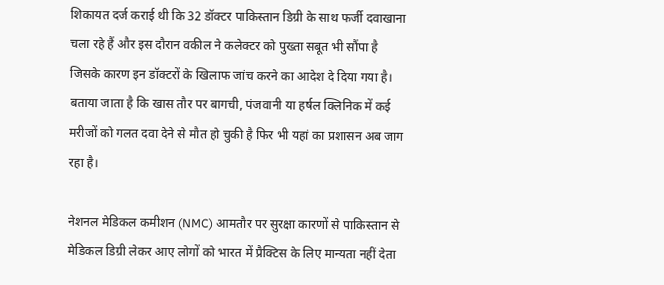शिकायत दर्ज कराई थी कि 32 डॉक्टर पाकिस्तान डिग्री के साथ फर्जी दवाखाना चला रहे हैं और इस दौरान वकील ने कलेक्टर को पुख्ता सबूत भी सौंपा है जिसके कारण इन डॉक्टरों के खिलाफ जांच करने का आदेश दे दिया गया है। बताया जाता है कि खास तौर पर बागची, पंजवानी या हर्षल क्लिनिक में कई मरीजों को गलत दवा देने से मौत हो चुकी है फिर भी यहां का प्रशासन अब जाग रहा है।

नेशनल मेडिकल कमीशन (NMC) आमतौर पर सुरक्षा कारणों से पाकिस्तान से मेडिकल डिग्री लेकर आए लोगों को भारत में प्रैक्टिस के लिए मान्यता नहीं देता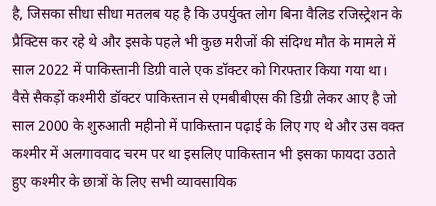है, जिसका सीधा सीधा मतलब यह है कि उपर्युक्त लोग बिना वैलिड रजिस्ट्रेशन के प्रैक्टिस कर रहे थे और इसके पहले भी कुछ मरीजों की संदिग्ध मौत के मामले में साल 2022 में पाकिस्तानी डिग्री वाले एक डॉक्टर को गिरफ्तार किया गया था। वैसे सैकड़ों कश्मीरी डॉक्टर पाकिस्तान से एमबीबीएस की डिग्री लेकर आए है जो साल 2000 के शुरुआती महीनो में पाकिस्तान पढ़ाई के लिए गए थे और उस वक्त कश्मीर में अलगाववाद चरम पर था इसलिए पाकिस्तान भी इसका फायदा उठाते हुए कश्मीर के छात्रों के लिए सभी व्यावसायिक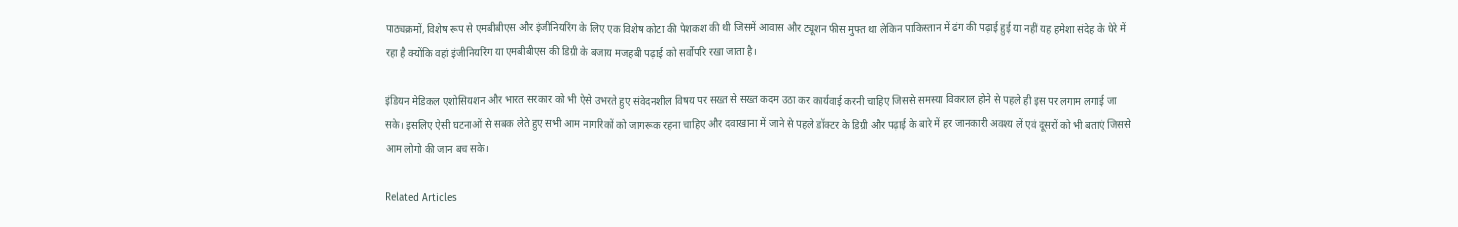पाठ्यक्रमों, विशेष रूप से एमबीबीएस और इंजीनियरिंग के लिए एक विशेष कोटा की पेशकश की थी जिसमें आवास और ट्यूशन फीस मुफ्त था लेकिन पाकिस्तान में ढंग की पढ़ाई हुई या नहीं यह हमेशा संदेह के घेरे में रहा है क्योंकि वहां इंजीनियरिंग या एमबीबीएस की डिग्री के बजाय मजहबी पढ़ाई को सर्वोपरि रखा जाता है।

इंडियन मेडिकल एशोसियशन और भारत सरकार को भी ऐसे उभरते हुए संवेदनशील विषय पर सख्त से सख्त कदम उठा कर कार्यवाई करनी चाहिए जिससे समस्या विकराल होने से पहले ही इस पर लगाम लगाई जा सके। इसलिए ऐसी घटनाओं से सबक लेते हुए सभी आम नागरिकों को जागरूक रहना चाहिए और दवाखाना में जाने से पहले डॉक्टर के डिग्री और पढ़ाई के बारे में हर जानकारी अवश्य लें एवं दूसरों को भी बताएं जिससे आम लोगो की जान बच सके।

Related Articles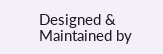Designed & Maintained by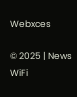Webxces

© 2025 | News WiFi